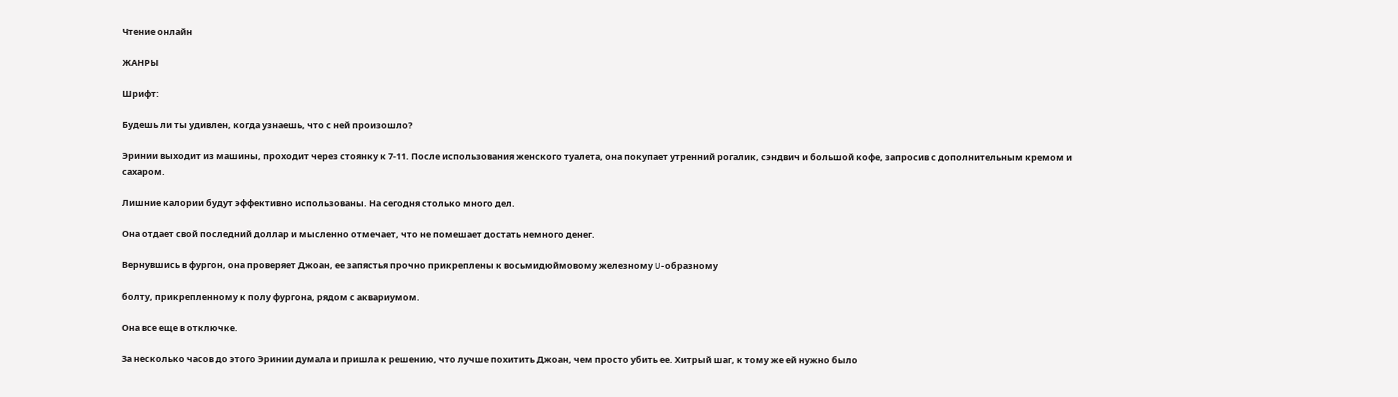Чтение онлайн

ЖАНРЫ

Шрифт:

Будешь ли ты удивлен, когда узнаешь, что с ней произошло?

Эринии выходит из машины, проходит через стоянку к 7-11. После использования женского туалета, она покупает утренний рогалик, сэндвич и большой кофе, запросив с дополнительным кремом и сахаром.

Лишние калории будут эффективно использованы. На сегодня столько много дел.

Она отдает свой последний доллар и мысленно отмечает, что не помешает достать немного денег.

Вернувшись в фургон, она проверяет Джоан, ее запястья прочно прикреплены к восьмидюймовому железному U-образному

болту, прикрепленному к полу фургона, рядом с аквариумом.

Она все еще в отключке.

За несколько часов до этого Эринии думала и пришла к решению, что лучше похитить Джоан, чем просто убить ее. Хитрый шаг, к тому же ей нужно было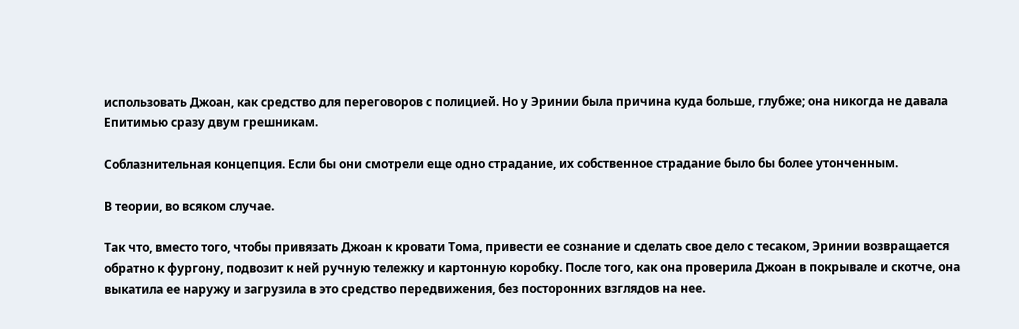использовать Джоан, как средство для переговоров с полицией. Но у Эринии была причина куда больше, глубже; она никогда не давала Епитимью сразу двум грешникам.

Соблазнительная концепция. Если бы они смотрели еще одно страдание, их собственное страдание было бы более утонченным.

В теории, во всяком случае.

Так что, вместо того, чтобы привязать Джоан к кровати Тома, привести ее сознание и сделать свое дело с тесаком, Эринии возвращается обратно к фургону, подвозит к ней ручную тележку и картонную коробку. После того, как она проверила Джоан в покрывале и скотче, она выкатила ее наружу и загрузила в это средство передвижения, без посторонних взглядов на нее.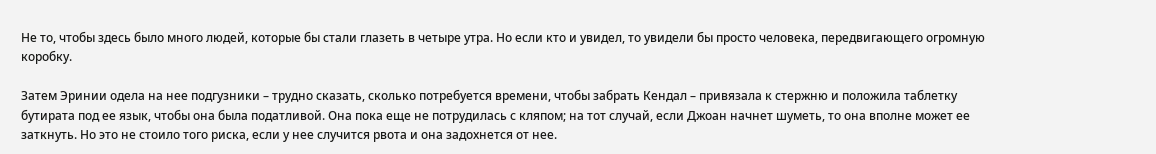Не то, чтобы здесь было много людей, которые бы стали глазеть в четыре утра. Но если кто и увидел, то увидели бы просто человека, передвигающего огромную коробку.

Затем Эринии одела на нее подгузники – трудно сказать, сколько потребуется времени, чтобы забрать Кендал – привязала к стержню и положила таблетку бутирата под ее язык, чтобы она была податливой. Она пока еще не потрудилась с кляпом; на тот случай, если Джоан начнет шуметь, то она вполне может ее заткнуть. Но это не стоило того риска, если у нее случится рвота и она задохнется от нее.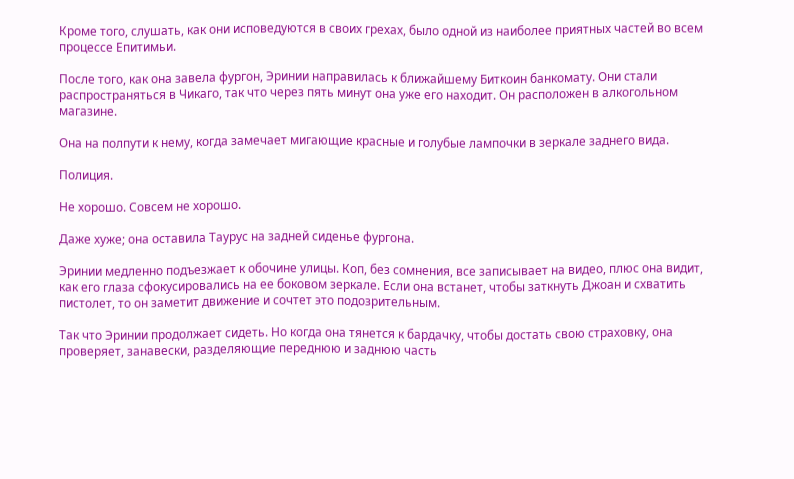Кроме того, слушать, как они исповедуются в своих грехах, было одной из наиболее приятных частей во всем процессе Епитимьи.

После того, как она завела фургон, Эринии направилась к ближайшему Биткоин банкомату. Они стали распространяться в Чикаго, так что через пять минут она уже его находит. Он расположен в алкогольном магазине.

Она на полпути к нему, когда замечает мигающие красные и голубые лампочки в зеркале заднего вида.

Полиция.

Не хорошо. Совсем не хорошо.

Даже хуже; она оставила Таурус на задней сиденье фургона.

Эринии медленно подъезжает к обочине улицы. Коп, без сомнения, все записывает на видео, плюс она видит, как его глаза сфокусировались на ее боковом зеркале. Если она встанет, чтобы заткнуть Джоан и схватить пистолет, то он заметит движение и сочтет это подозрительным.

Так что Эринии продолжает сидеть. Но когда она тянется к бардачку, чтобы достать свою страховку, она проверяет, занавески, разделяющие переднюю и заднюю часть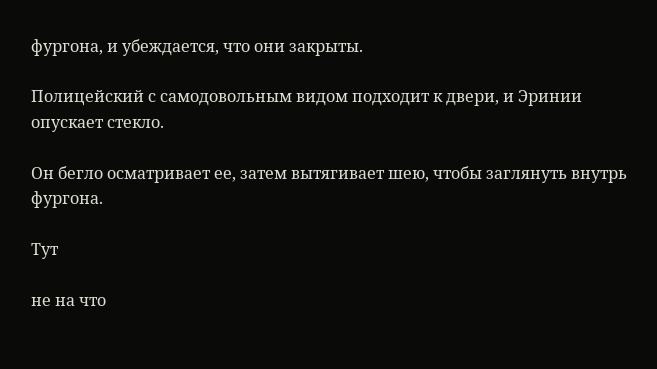фургона, и убеждается, что они закрыты.

Полицейский с самодовольным видом подходит к двери, и Эринии опускает стекло.

Он бегло осматривает ее, затем вытягивает шею, чтобы заглянуть внутрь фургона.

Тут

не на что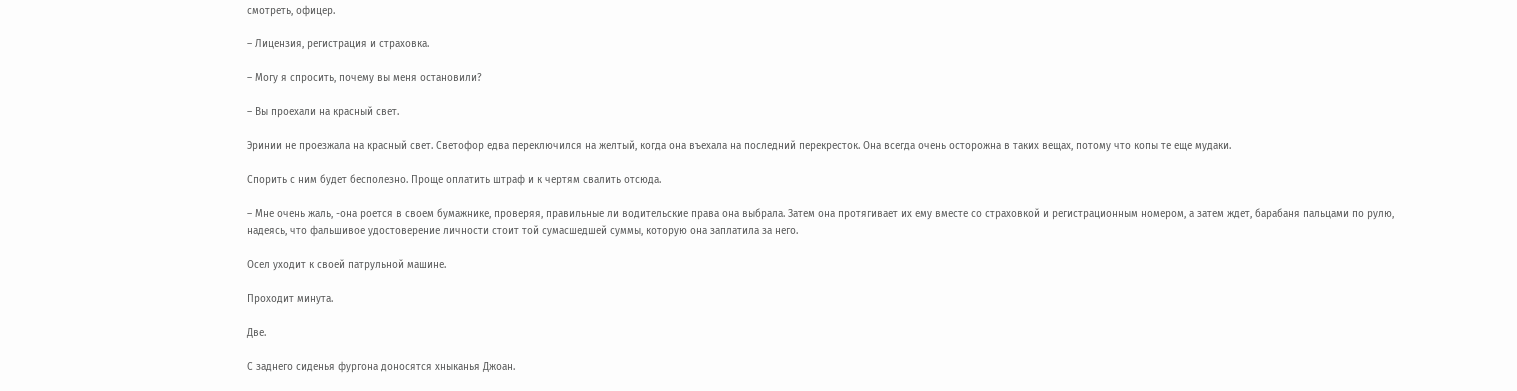смотреть, офицер.

– Лицензия, регистрация и страховка.

– Могу я спросить, почему вы меня остановили?

– Вы проехали на красный свет.

Эринии не проезжала на красный свет. Светофор едва переключился на желтый, когда она въехала на последний перекресток. Она всегда очень осторожна в таких вещах, потому что копы те еще мудаки.

Спорить с ним будет бесполезно. Проще оплатить штраф и к чертям свалить отсюда.

– Мне очень жаль, -она роется в своем бумажнике, проверяя, правильные ли водительские права она выбрала. Затем она протягивает их ему вместе со страховкой и регистрационным номером, а затем ждет, барабаня пальцами по рулю, надеясь, что фальшивое удостоверение личности стоит той сумасшедшей суммы, которую она заплатила за него.

Осел уходит к своей патрульной машине.

Проходит минута.

Две.

С заднего сиденья фургона доносятся хныканья Джоан.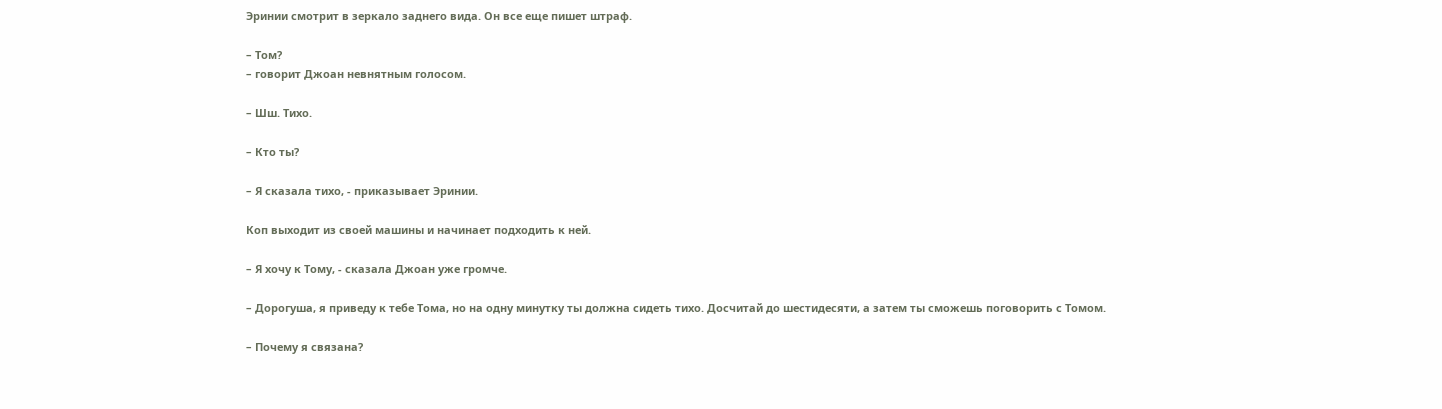Эринии смотрит в зеркало заднего вида. Он все еще пишет штраф.

– Том?
– говорит Джоан невнятным голосом.

– Шш. Тихо.

– Кто ты?

– Я сказала тихо, - приказывает Эринии.

Коп выходит из своей машины и начинает подходить к ней.

– Я хочу к Тому, - сказала Джоан уже громче.

– Дорогуша, я приведу к тебе Тома, но на одну минутку ты должна сидеть тихо. Досчитай до шестидесяти, а затем ты сможешь поговорить с Томом.

– Почему я связана?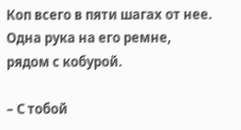Коп всего в пяти шагах от нее. Одна рука на его ремне, рядом с кобурой.

– С тобой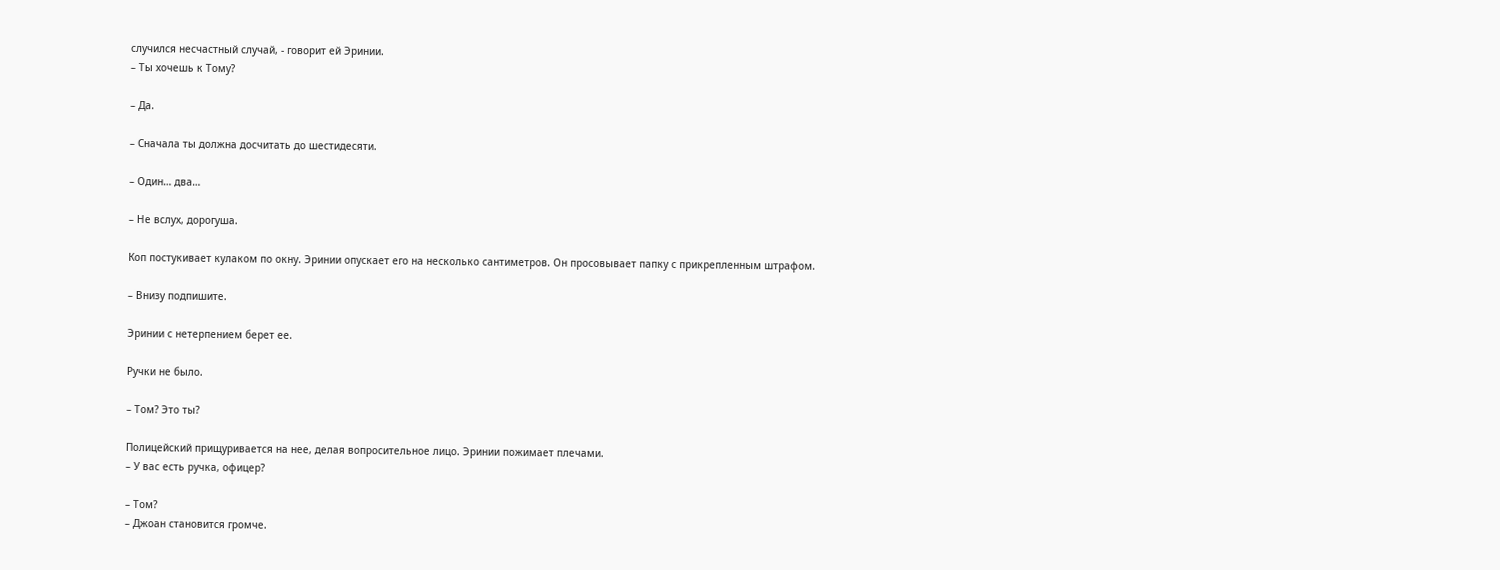случился несчастный случай, - говорит ей Эринии.
– Ты хочешь к Тому?

– Да.

– Сначала ты должна досчитать до шестидесяти.

– Один… два…

– Не вслух, дорогуша.

Коп постукивает кулаком по окну. Эринии опускает его на несколько сантиметров. Он просовывает папку с прикрепленным штрафом.

– Внизу подпишите.

Эринии с нетерпением берет ее.

Ручки не было.

– Том? Это ты?

Полицейский прищуривается на нее, делая вопросительное лицо. Эринии пожимает плечами.
– У вас есть ручка, офицер?

– Том?
– Джоан становится громче.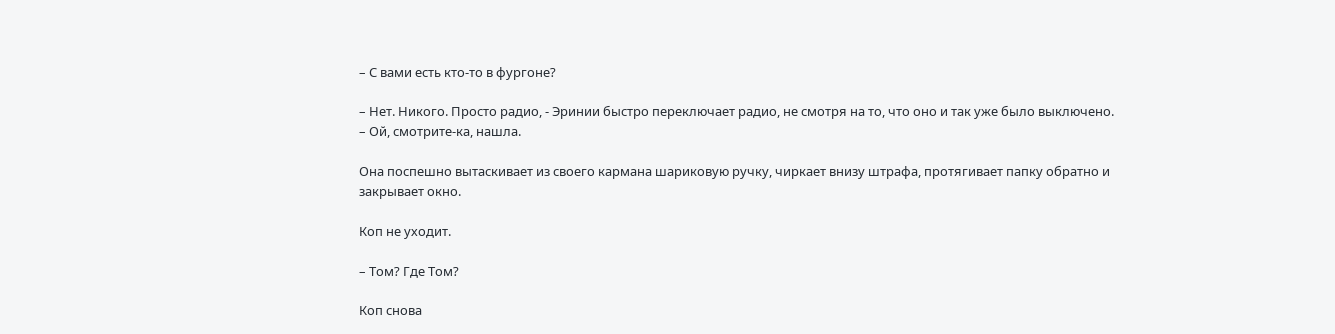– С вами есть кто-то в фургоне?

– Нет. Никого. Просто радио, - Эринии быстро переключает радио, не смотря на то, что оно и так уже было выключено.
– Ой, смотрите-ка, нашла.

Она поспешно вытаскивает из своего кармана шариковую ручку, чиркает внизу штрафа, протягивает папку обратно и закрывает окно.

Коп не уходит.

– Том? Где Том?

Коп снова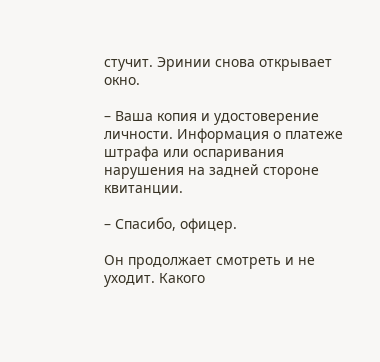стучит. Эринии снова открывает окно.

– Ваша копия и удостоверение личности. Информация о платеже штрафа или оспаривания нарушения на задней стороне квитанции.

– Спасибо, офицер.

Он продолжает смотреть и не уходит. Какого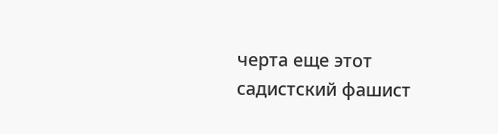черта еще этот садистский фашист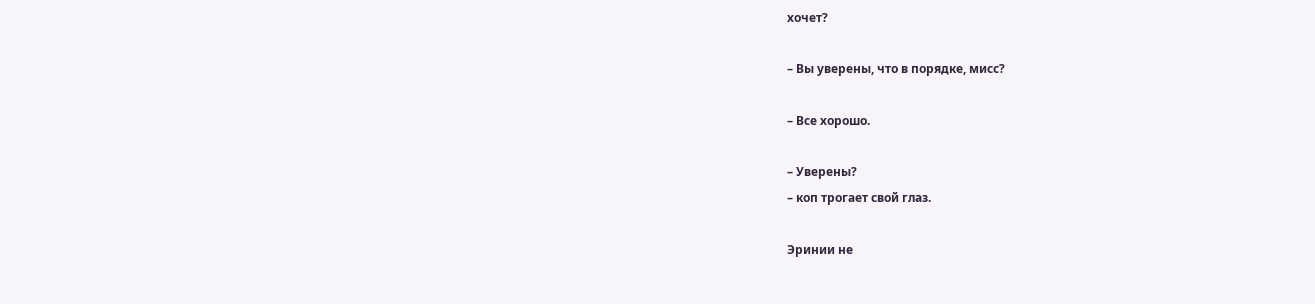хочет?

– Вы уверены, что в порядке, мисс?

– Все хорошо.

– Уверены?
– коп трогает свой глаз.

Эринии не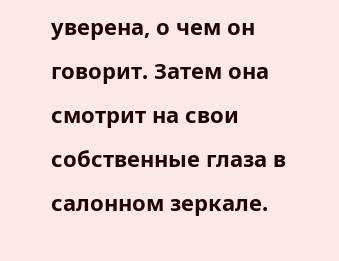уверена, о чем он говорит. Затем она смотрит на свои собственные глаза в салонном зеркале.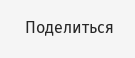Поделиться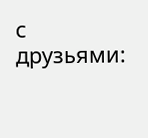с друзьями: